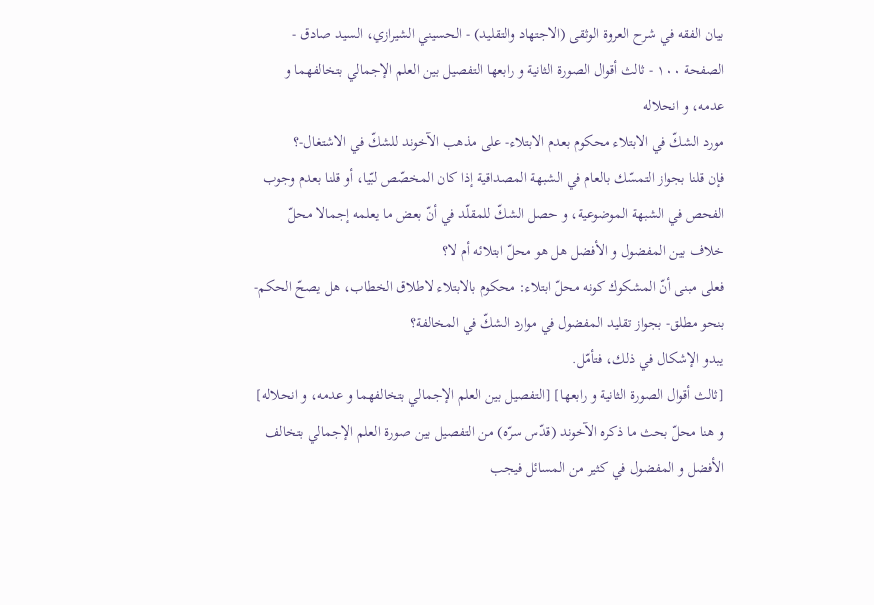بيان الفقه في شرح العروة الوثقى (الاجتهاد والتقليد) - الحسيني الشيرازي، السيد صادق - الصفحة ١٠٠ - ثالث أقوال الصورة الثانية و رابعها التفصيل بين العلم الإجمالي بتخالفهما و عدمه، و انحلاله
مورد الشكّ في الابتلاء محكوم بعدم الابتلاء- على مذهب الآخوند للشكّ في الاشتغال-؟
فإن قلنا بجواز التمسّك بالعام في الشبهة المصداقية إذا كان المخصّص لبّيا، أو قلنا بعدم وجوب الفحص في الشبهة الموضوعية، و حصل الشكّ للمقلّد في أنّ بعض ما يعلمه إجمالا محلّ خلاف بين المفضول و الأفضل هل هو محلّ ابتلائه أم لا؟
فعلى مبنى أنّ المشكوك كونه محلّ ابتلاء: محكوم بالابتلاء لاطلاق الخطاب، هل يصحّ الحكم- بنحو مطلق- بجواز تقليد المفضول في موارد الشكّ في المخالفة؟
يبدو الإشكال في ذلك، فتأمّل.
[ثالث أقوال الصورة الثانية و رابعها] [التفصيل بين العلم الإجمالي بتخالفهما و عدمه، و انحلاله]
و هنا محلّ بحث ما ذكره الآخوند (قدّس سرّه) من التفصيل بين صورة العلم الإجمالي بتخالف الأفضل و المفضول في كثير من المسائل فيجب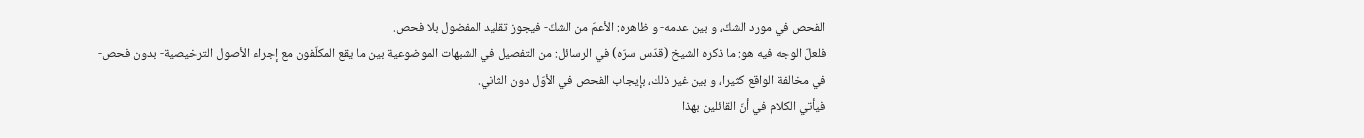الفحص في مورد الشكّ، و بين عدمه- و ظاهره: الأعمّ من الشكّ- فيجوز تقليد المفضول بلا فحص.
فلعلّ الوجه فيه هو: ما ذكره الشيخ (قدّس سرّه) في الرسائل: من التفصيل في الشبهات الموضوعية بين ما يقع المكلّفون مع إجراء الأصول الترخيصية- بدون فحص- في مخالفة الواقع كثيرا، و بين غير ذلك، بإيجاب الفحص في الأوّل دون الثاني.
فيأتي الكلام في أنّ القائلين بهذا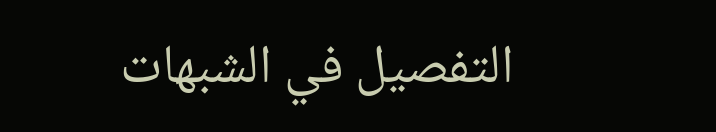التفصيل في الشبهات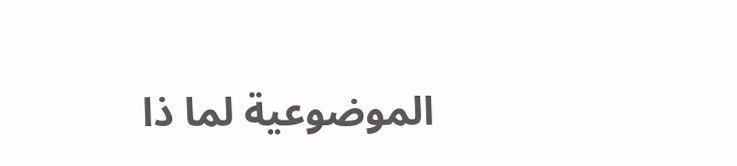الموضوعية لما ذا